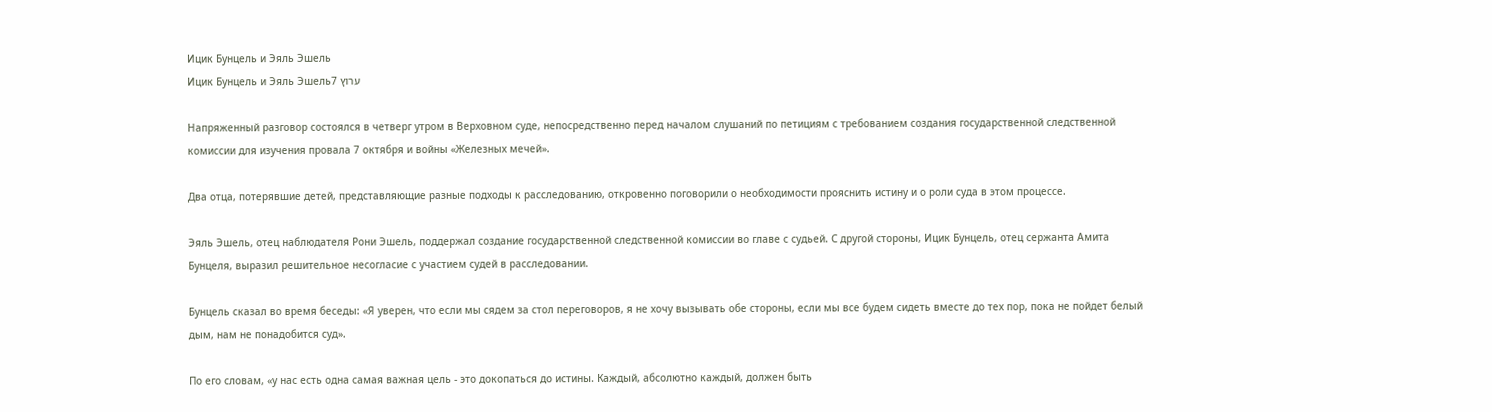Ицик Бунцель и Эяль Эшель
Ицик Бунцель и Эяль Эшельערוץ 7

Напряженный разговор состоялся в четверг утром в Верховном суде, непосредственно перед началом слушаний по петициям с требованием создания государственной следственной комиссии для изучения провала 7 октября и войны «Железных мечей».

Два отца, потерявшие детей, представляющие разные подходы к расследованию, откровенно поговорили о необходимости прояснить истину и о роли суда в этом процессе.

Эяль Эшель, отец наблюдателя Рони Эшель, поддержал создание государственной следственной комиссии во главе с судьей. С другой стороны, Ицик Бунцель, отец сержанта Амита Бунцеля, выразил решительное несогласие с участием судей в расследовании.

Бунцель сказал во время беседы: «Я уверен, что если мы сядем за стол переговоров, я не хочу вызывать обе стороны, если мы все будем сидеть вместе до тех пор, пока не пойдет белый дым, нам не понадобится суд».

По его словам, «у нас есть одна самая важная цель - это докопаться до истины. Каждый, абсолютно каждый, должен быть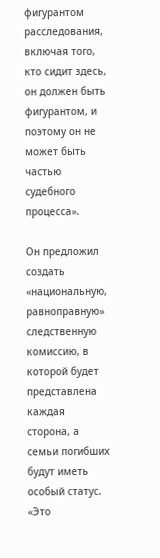фигурантом расследования, включая того, кто сидит здесь, он должен быть фигурантом, и поэтому он не может быть частью судебного процесса».

Он предложил создать «национальную, равноправную» следственную комиссию, в которой будет представлена каждая сторона, а семьи погибших будут иметь особый статус. «Это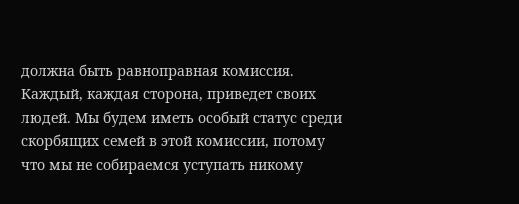должна быть равноправная комиссия. Каждый, каждая сторона, приведет своих людей. Мы будем иметь особый статус среди скорбящих семей в этой комиссии, потому что мы не собираемся уступать никому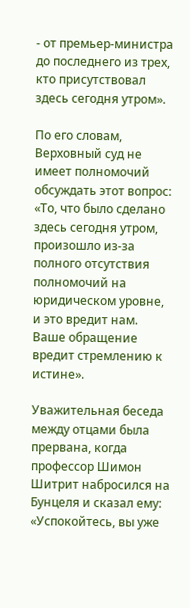- от премьер-министра до последнего из трех, кто присутствовал здесь сегодня утром».

По его словам, Верховный суд не имеет полномочий обсуждать этот вопрос: «То, что было сделано здесь сегодня утром, произошло из-за полного отсутствия полномочий на юридическом уровне, и это вредит нам. Ваше обращение вредит стремлению к истине».

Уважительная беседа между отцами была прервана, когда профессор Шимон Шитрит набросился на Бунцеля и сказал ему: «Успокойтесь, вы уже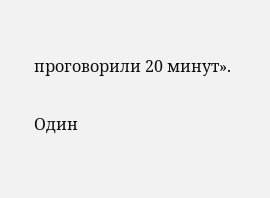проговорили 20 минут».

Один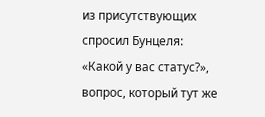из присутствующих спросил Бунцеля: «Какой у вас статус?», вопрос, который тут же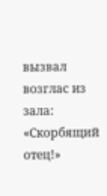вызвал возглас из зала: «Скорбящий отец!»